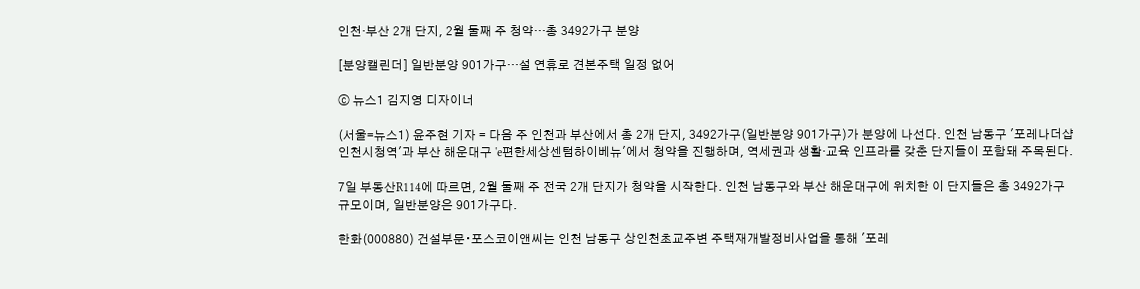인천·부산 2개 단지, 2월 둘째 주 청약…총 3492가구 분양

[분양캘린더] 일반분양 901가구…설 연휴로 견본주택 일정 없어

ⓒ 뉴스1 김지영 디자이너

(서울=뉴스1) 윤주현 기자 = 다음 주 인천과 부산에서 총 2개 단지, 3492가구(일반분양 901가구)가 분양에 나선다. 인천 남동구 '포레나더샵인천시청역'과 부산 해운대구 'e편한세상센텀하이베뉴'에서 청약을 진행하며, 역세권과 생활·교육 인프라를 갖춘 단지들이 포함돼 주목된다.

7일 부동산R114에 따르면, 2월 둘째 주 전국 2개 단지가 청약을 시작한다. 인천 남동구와 부산 해운대구에 위치한 이 단지들은 총 3492가구 규모이며, 일반분양은 901가구다.

한화(000880) 건설부문∙포스코이앤씨는 인천 남동구 상인천초교주변 주택재개발정비사업을 통해 '포레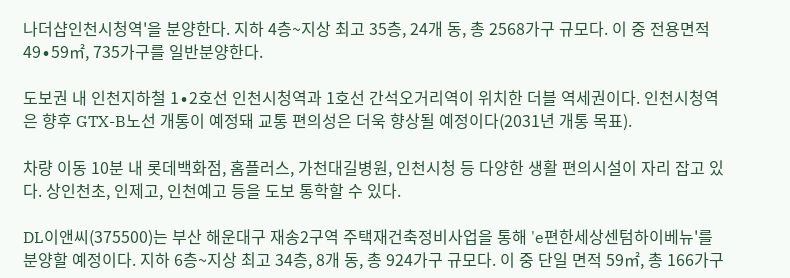나더샵인천시청역'을 분양한다. 지하 4층~지상 최고 35층, 24개 동, 총 2568가구 규모다. 이 중 전용면적 49∙59㎡, 735가구를 일반분양한다.

도보권 내 인천지하철 1∙2호선 인천시청역과 1호선 간석오거리역이 위치한 더블 역세권이다. 인천시청역은 향후 GTX-B노선 개통이 예정돼 교통 편의성은 더욱 향상될 예정이다(2031년 개통 목표).

차량 이동 10분 내 롯데백화점, 홈플러스, 가천대길병원, 인천시청 등 다양한 생활 편의시설이 자리 잡고 있다. 상인천초, 인제고, 인천예고 등을 도보 통학할 수 있다.

DL이앤씨(375500)는 부산 해운대구 재송2구역 주택재건축정비사업을 통해 'e편한세상센텀하이베뉴'를 분양할 예정이다. 지하 6층~지상 최고 34층, 8개 동, 총 924가구 규모다. 이 중 단일 면적 59㎡, 총 166가구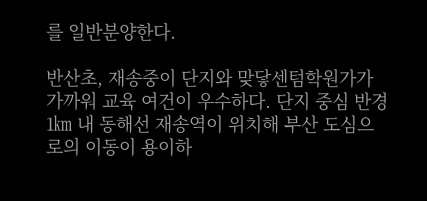를 일반분양한다.

반산초, 재송중이 단지와 맞닿센텀학원가가 가까워 교육 여건이 우수하다. 단지 중심 반경 1㎞ 내 동해선 재송역이 위치해 부산 도심으로의 이동이 용이하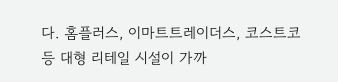다. 홈플러스, 이마트트레이더스, 코스트코 등 대형 리테일 시설이 가까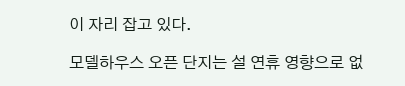이 자리 잡고 있다.

모델하우스 오픈 단지는 설 연휴 영향으로 없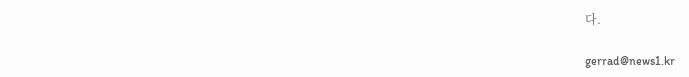다.

gerrad@news1.kr